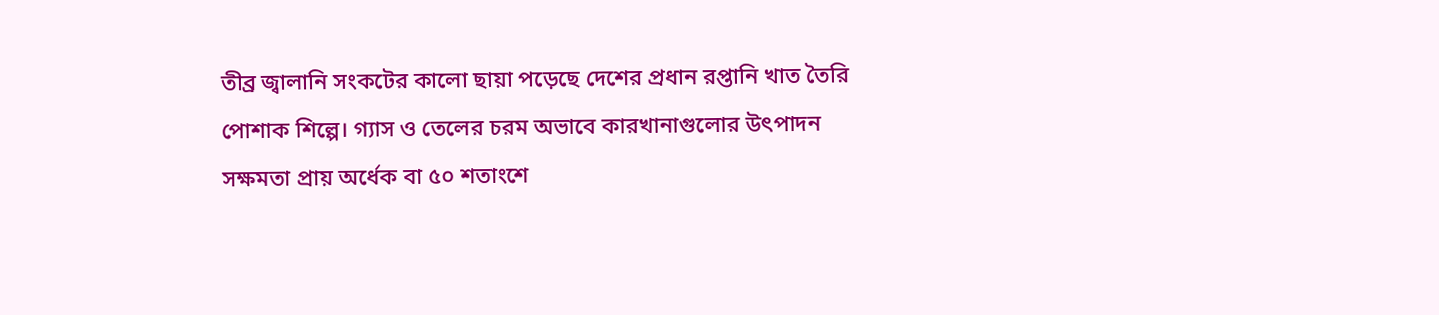তীব্র জ্বালানি সংকটের কালো ছায়া পড়েছে দেশের প্রধান রপ্তানি খাত তৈরি পোশাক শিল্পে। গ্যাস ও তেলের চরম অভাবে কারখানাগুলোর উৎপাদন সক্ষমতা প্রায় অর্ধেক বা ৫০ শতাংশে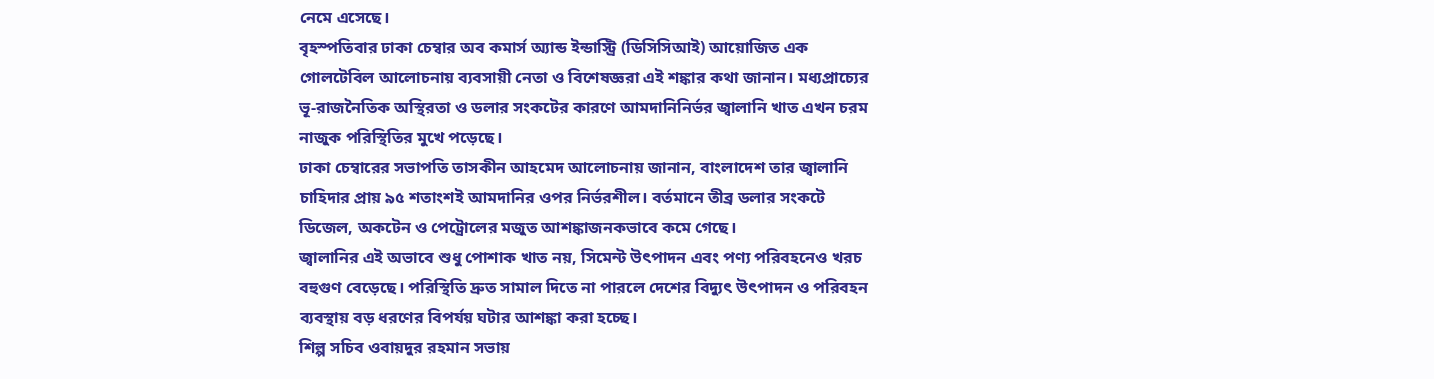নেমে এসেছে।
বৃহস্পতিবার ঢাকা চেম্বার অব কমার্স অ্যান্ড ইন্ডাস্ট্রি (ডিসিসিআই) আয়োজিত এক গোলটেবিল আলোচনায় ব্যবসায়ী নেতা ও বিশেষজ্ঞরা এই শঙ্কার কথা জানান। মধ্যপ্রাচ্যের ভূ-রাজনৈতিক অস্থিরতা ও ডলার সংকটের কারণে আমদানিনির্ভর জ্বালানি খাত এখন চরম নাজুক পরিস্থিতির মুখে পড়েছে।
ঢাকা চেম্বারের সভাপতি তাসকীন আহমেদ আলোচনায় জানান, বাংলাদেশ তার জ্বালানি চাহিদার প্রায় ৯৫ শতাংশই আমদানির ওপর নির্ভরশীল। বর্তমানে তীব্র ডলার সংকটে ডিজেল, অকটেন ও পেট্রোলের মজুত আশঙ্কাজনকভাবে কমে গেছে।
জ্বালানির এই অভাবে শুধু পোশাক খাত নয়, সিমেন্ট উৎপাদন এবং পণ্য পরিবহনেও খরচ বহুগুণ বেড়েছে। পরিস্থিতি দ্রুত সামাল দিতে না পারলে দেশের বিদ্যুৎ উৎপাদন ও পরিবহন ব্যবস্থায় বড় ধরণের বিপর্যয় ঘটার আশঙ্কা করা হচ্ছে।
শিল্প সচিব ওবায়দুর রহমান সভায়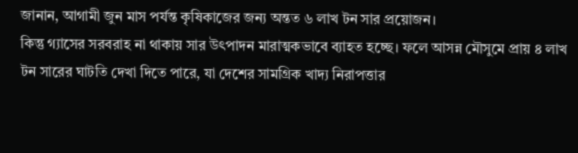জানান, আগামী জুন মাস পর্যন্ত কৃষিকাজের জন্য অন্তত ৬ লাখ টন সার প্রয়োজন।
কিন্তু গ্যাসের সরবরাহ না থাকায় সার উৎপাদন মারাত্মকভাবে ব্যাহত হচ্ছে। ফলে আসন্ন মৌসুমে প্রায় ৪ লাখ টন সারের ঘাটতি দেখা দিতে পারে, যা দেশের সামগ্রিক খাদ্য নিরাপত্তার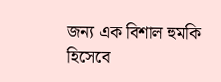জন্য এক বিশাল হুমকি হিসেবে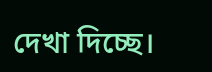দেখা দিচ্ছে।